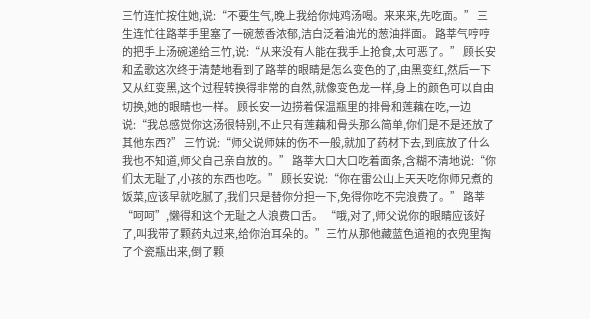三竹连忙按住她,说:“不要生气,晚上我给你炖鸡汤喝。来来来,先吃面。” 三生连忙往路莘手里塞了一碗葱香浓郁,洁白泛着油光的葱油拌面。 路莘气哼哼的把手上汤碗递给三竹,说:“从来没有人能在我手上抢食,太可恶了。” 顾长安和孟歌这次终于清楚地看到了路莘的眼睛是怎么变色的了,由黑变红,然后一下又从红变黑,这个过程转换得非常的自然,就像变色龙一样,身上的颜色可以自由切换,她的眼睛也一样。 顾长安一边捞着保温瓶里的排骨和莲藕在吃,一边说:“我总感觉你这汤很特别,不止只有莲藕和骨头那么简单,你们是不是还放了其他东西?” 三竹说:“师父说师妹的伤不一般,就加了药材下去,到底放了什么我也不知道,师父自己亲自放的。” 路莘大口大口吃着面条,含糊不清地说:“你们太无耻了,小孩的东西也吃。” 顾长安说:“你在雷公山上天天吃你师兄煮的饭菜,应该早就吃腻了,我们只是替你分担一下,免得你吃不完浪费了。” 路莘“呵呵”,懒得和这个无耻之人浪费口舌。 “哦,对了,师父说你的眼睛应该好了,叫我带了颗药丸过来,给你治耳朵的。”三竹从那他藏蓝色道袍的衣兜里掏了个瓷瓶出来,倒了颗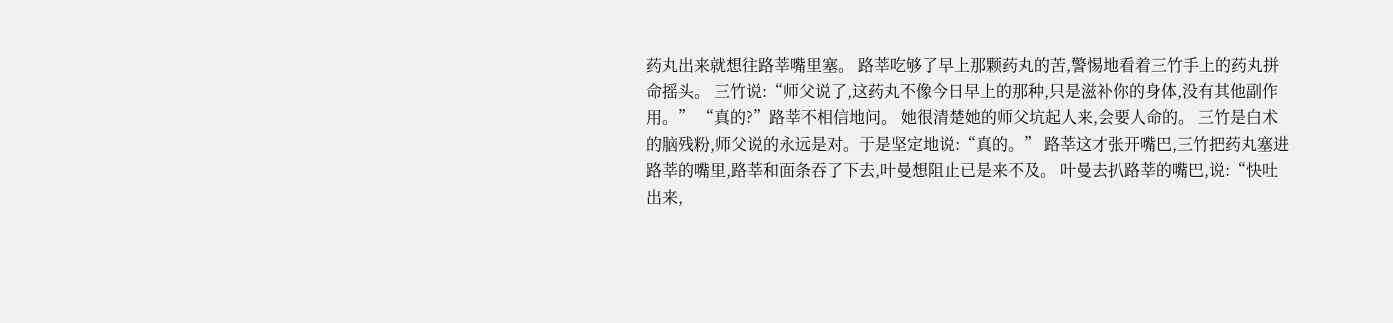药丸出来就想往路莘嘴里塞。 路莘吃够了早上那颗药丸的苦,警惕地看着三竹手上的药丸拼命摇头。 三竹说:“师父说了,这药丸不像今日早上的那种,只是滋补你的身体,没有其他副作用。” “真的?”路莘不相信地问。 她很清楚她的师父坑起人来,会要人命的。 三竹是白术的脑残粉,师父说的永远是对。于是坚定地说:“真的。” 路莘这才张开嘴巴,三竹把药丸塞进路莘的嘴里,路莘和面条吞了下去,叶曼想阻止已是来不及。 叶曼去扒路莘的嘴巴,说:“快吐出来,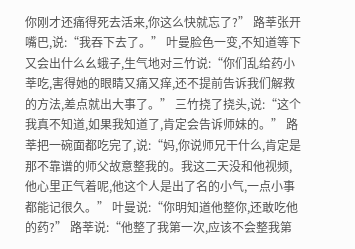你刚才还痛得死去活来,你这么快就忘了?” 路莘张开嘴巴,说:“我吞下去了。” 叶曼脸色一变,不知道等下又会出什么幺蛾子,生气地对三竹说:“你们乱给药小莘吃,害得她的眼睛又痛又痒,还不提前告诉我们解救的方法,差点就出大事了。” 三竹挠了挠头,说:“这个我真不知道,如果我知道了,肯定会告诉师妹的。” 路莘把一碗面都吃完了,说:“妈,你说师兄干什么,肯定是那不靠谱的师父故意整我的。我这二天没和他视频,他心里正气着呢,他这个人是出了名的小气,一点小事都能记很久。” 叶曼说:“你明知道他整你,还敢吃他的药?” 路莘说:“他整了我第一次,应该不会整我第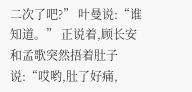二次了吧?” 叶曼说:“谁知道。” 正说着,顾长安和孟歌突然捂着肚子说:“哎哟,肚了好痛,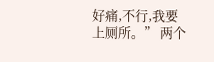好痛,不行,我要上厕所。” 两个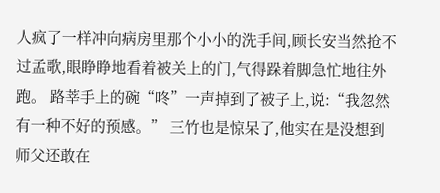人疯了一样冲向病房里那个小小的洗手间,顾长安当然抢不过孟歌,眼睁睁地看着被关上的门,气得跺着脚急忙地往外跑。 路莘手上的碗“咚”一声掉到了被子上,说:“我忽然有一种不好的预感。” 三竹也是惊呆了,他实在是没想到师父还敢在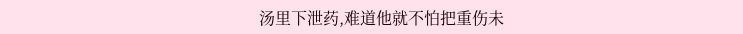汤里下泄药,难道他就不怕把重伤未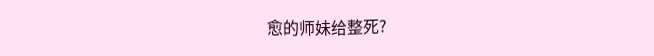愈的师妹给整死?